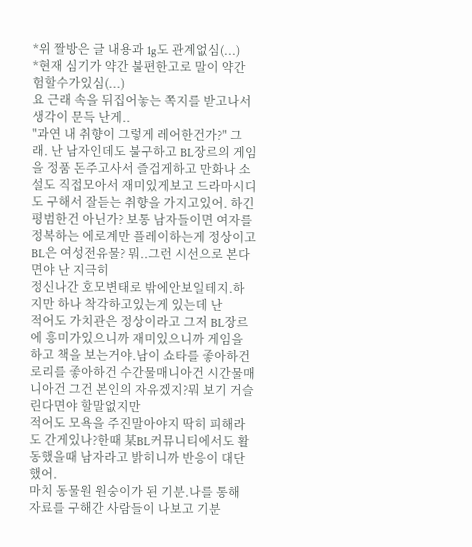*위 짤방은 글 내용과 1g도 관계없심(...)
*현재 심기가 약간 불편한고로 말이 약간 험할수가있심(...)
요 근래 속을 뒤집어놓는 쪽지를 받고나서 생각이 문득 난게..
"과연 내 취향이 그렇게 레어한건가?" 그래. 난 남자인데도 불구하고 BL장르의 게임을 정품 돈주고사서 즐겁게하고 만화나 소설도 직접모아서 재미있게보고 드라마시디도 구해서 잘듣는 취향을 가지고있어. 하긴 평범한건 아닌가? 보통 남자들이면 여자를 정복하는 에로계만 플레이하는게 정상이고 BL은 여성전유물? 뭐..그런 시선으로 본다면야 난 지극히
정신나간 호모변태로 밖에안보일테지.하지만 하나 착각하고있는게 있는데 난
적어도 가치관은 정상이라고 그저 BL장르에 흥미가있으니까 재미있으니까 게임을 하고 책을 보는거야.남이 쇼타를 좋아하건 로리를 좋아하건 수간물매니아건 시간물매니아건 그건 본인의 자유겠지?뭐 보기 거슬린다면야 할말없지만
적어도 모욕을 주진말아야지 딱히 피해라도 간게있나?한때 某BL커뮤니티에서도 활동했을때 남자라고 밝히니까 반응이 대단했어.
마치 동물원 원숭이가 된 기분.나를 통해 자료를 구해간 사람들이 나보고 기분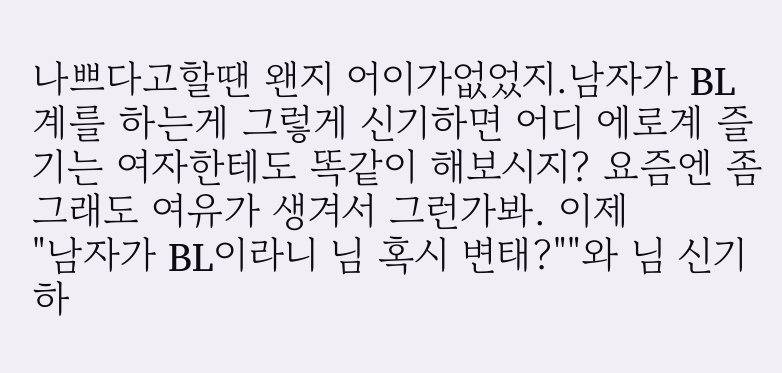나쁘다고할땐 왠지 어이가없었지.남자가 BL계를 하는게 그렇게 신기하면 어디 에로계 즐기는 여자한테도 똑같이 해보시지? 요즘엔 좀 그래도 여유가 생겨서 그런가봐. 이제
"남자가 BL이라니 님 혹시 변태?""와 님 신기하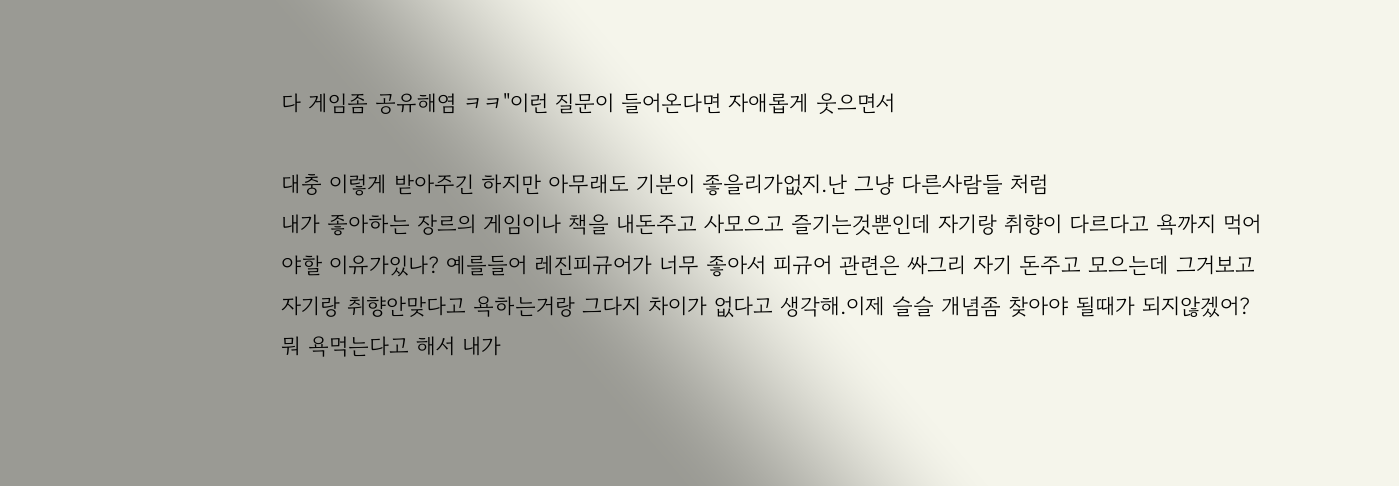다 게임좀 공유해염 ㅋㅋ"이런 질문이 들어온다면 자애롭게 웃으면서

대충 이렇게 받아주긴 하지만 아무래도 기분이 좋을리가없지.난 그냥 다른사람들 처럼
내가 좋아하는 장르의 게임이나 책을 내돈주고 사모으고 즐기는것뿐인데 자기랑 취향이 다르다고 욕까지 먹어야할 이유가있나? 예를들어 레진피규어가 너무 좋아서 피규어 관련은 싸그리 자기 돈주고 모으는데 그거보고 자기랑 취향안맞다고 욕하는거랑 그다지 차이가 없다고 생각해.이제 슬슬 개념좀 찾아야 될때가 되지않겠어? 뭐 욕먹는다고 해서 내가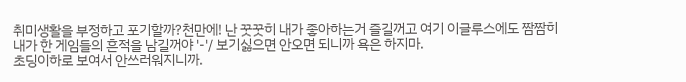취미생활을 부정하고 포기할까?천만에! 난 꿋꿋히 내가 좋아하는거 즐길꺼고 여기 이글루스에도 짬짬히
내가 한 게임들의 흔적을 남길꺼야 '-'/ 보기싫으면 안오면 되니까 욕은 하지마.
초딩이하로 보여서 안쓰러워지니까.